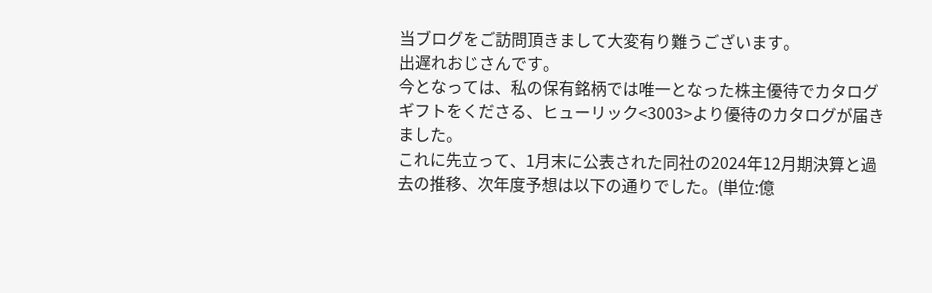当ブログをご訪問頂きまして大変有り難うございます。
出遅れおじさんです。
今となっては、私の保有銘柄では唯一となった株主優待でカタログギフトをくださる、ヒューリック<3003>より優待のカタログが届きました。
これに先立って、1月末に公表された同社の2024年12月期決算と過去の推移、次年度予想は以下の通りでした。(単位:億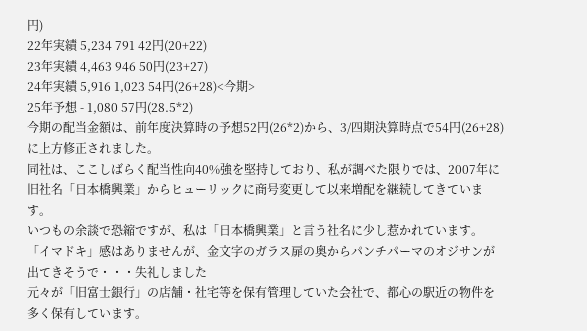円)
22年実績 5,234 791 42円(20+22)
23年実績 4,463 946 50円(23+27)
24年実績 5,916 1,023 54円(26+28)<今期>
25年予想 - 1,080 57円(28.5*2)
今期の配当金額は、前年度決算時の予想52円(26*2)から、3/四期決算時点で54円(26+28)に上方修正されました。
同社は、ここしばらく配当性向40%強を堅持しており、私が調べた限りでは、2007年に旧社名「日本橋興業」からヒューリックに商号変更して以来増配を継続してきています。
いつもの余談で恐縮ですが、私は「日本橋興業」と言う社名に少し惹かれています。
「イマドキ」感はありませんが、金文字のガラス扉の奥からパンチパーマのオジサンが出てきそうで・・・失礼しました
元々が「旧富士銀行」の店舗・社宅等を保有管理していた会社で、都心の駅近の物件を多く保有しています。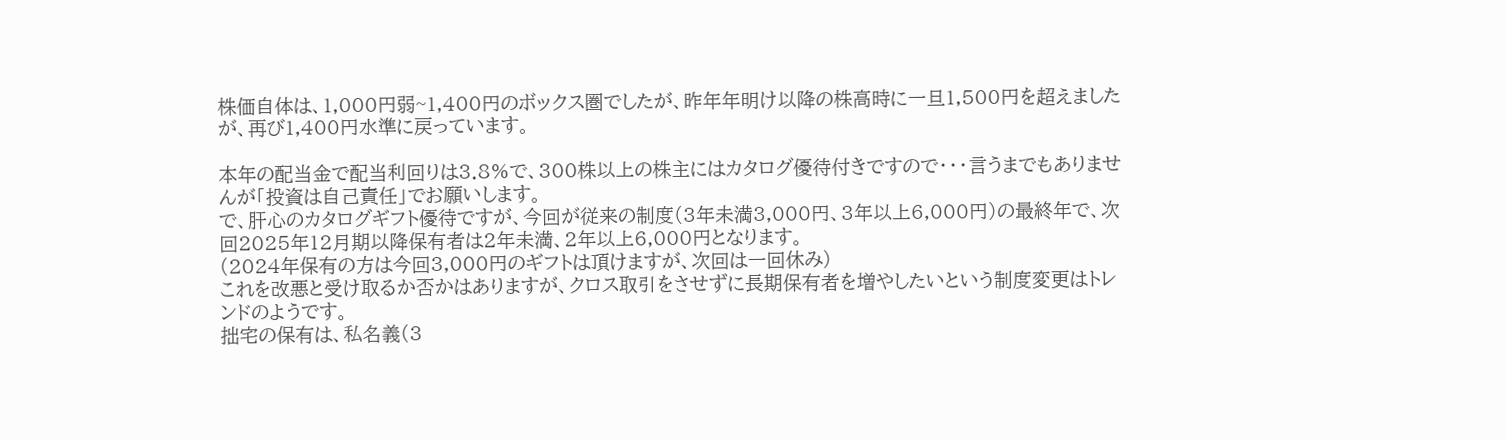株価自体は、1,000円弱~1,400円のボックス圏でしたが、昨年年明け以降の株高時に一旦1,500円を超えましたが、再び1,400円水準に戻っています。

本年の配当金で配当利回りは3.8%で、300株以上の株主にはカタログ優待付きですので・・・言うまでもありませんが「投資は自己責任」でお願いします。
で、肝心のカタログギフト優待ですが、今回が従来の制度(3年未満3,000円、3年以上6,000円)の最終年で、次回2025年12月期以降保有者は2年未満、2年以上6,000円となります。
(2024年保有の方は今回3,000円のギフトは頂けますが、次回は一回休み)
これを改悪と受け取るか否かはありますが、クロス取引をさせずに長期保有者を増やしたいという制度変更はトレンドのようです。
拙宅の保有は、私名義(3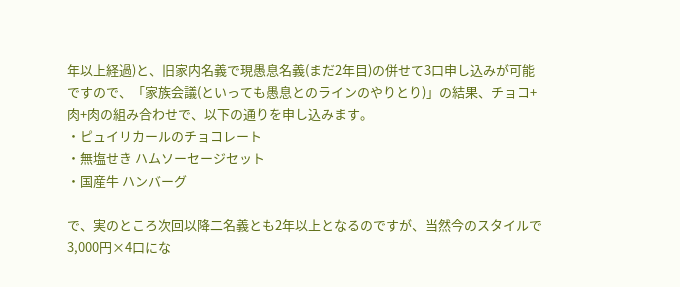年以上経過)と、旧家内名義で現愚息名義(まだ2年目)の併せて3口申し込みが可能ですので、「家族会議(といっても愚息とのラインのやりとり)」の結果、チョコ+肉+肉の組み合わせで、以下の通りを申し込みます。
・ピュイリカールのチョコレート
・無塩せき ハムソーセージセット
・国産牛 ハンバーグ

で、実のところ次回以降二名義とも2年以上となるのですが、当然今のスタイルで3,000円×4口にな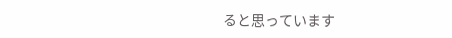ると思っています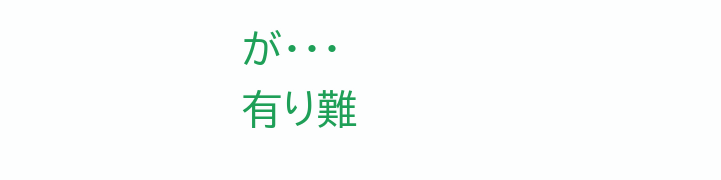が・・・
有り難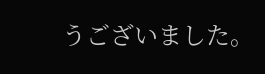うございました。